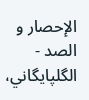الإحصار و الصد - الگلپايگاني،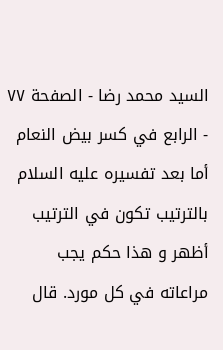السيد محمد رضا - الصفحة ٧٧ - الرابع في كسر بيض النعام
أما بعد تفسيره عليه السلام بالترتيب تكون في الترتيب أظهر و هذا حكم يجب مراعاته في كل مورد. قال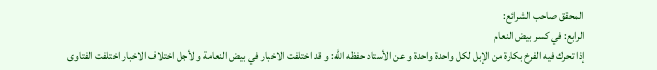المحقق صاحب الشرائع:
الرابع: في كسر بيض النعام
إذا تحرك فيه الفرخ بكارة من الإبل لكل واحدة واحدة و عن الأستاد حفظه الله: و قد اختلفت الاخبار في بيض النعامة و لأجل اختلاف الاخبار اختلفت الفتاوى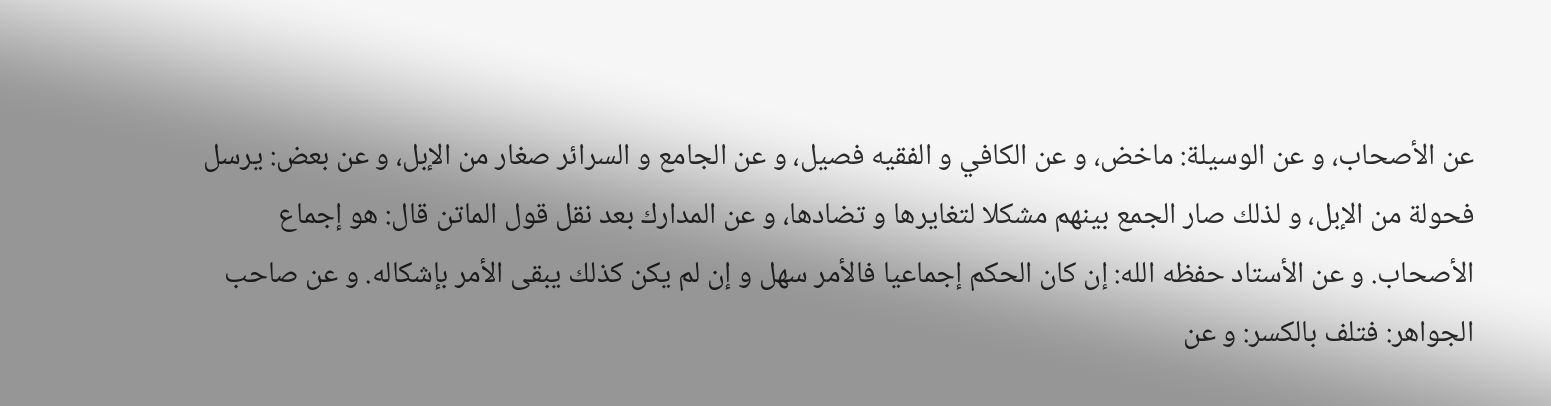عن الأصحاب، و عن الوسيلة: ماخض، و عن الكافي و الفقيه فصيل، و عن الجامع و السرائر صغار من الإبل، و عن بعض: يرسل فحولة من الإبل، و لذلك صار الجمع بينهم مشكلا لتغايرها و تضادها، و عن المدارك بعد نقل قول الماتن قال: هو إجماع الأصحاب. و عن الأستاد حفظه الله: إن كان الحكم إجماعيا فالأمر سهل و إن لم يكن كذلك يبقى الأمر بإشكاله. و عن صاحب الجواهر: فتلف بالكسر: و عن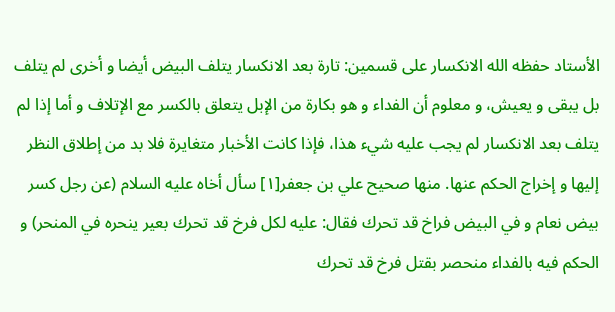الأستاد حفظه الله الانكسار على قسمين: تارة بعد الانكسار يتلف البيض أيضا و أخرى لم يتلف بل يبقى و يعيش، و معلوم أن الفداء و هو بكارة من الإبل يتعلق بالكسر مع الإتلاف و أما إذا لم يتلف بعد الانكسار لم يجب عليه شيء هذا، فإذا كانت الأخبار متغايرة فلا بد من إطلاق النظر إليها و إخراج الحكم عنها. منها صحيح علي بن جعفر[١] سأل أخاه عليه السلام (عن رجل كسر بيض نعام و في البيض فراخ قد تحرك فقال: عليه لكل فرخ قد تحرك بعير ينحره في المنحر) و الحكم فيه بالفداء منحصر بقتل فرخ قد تحرك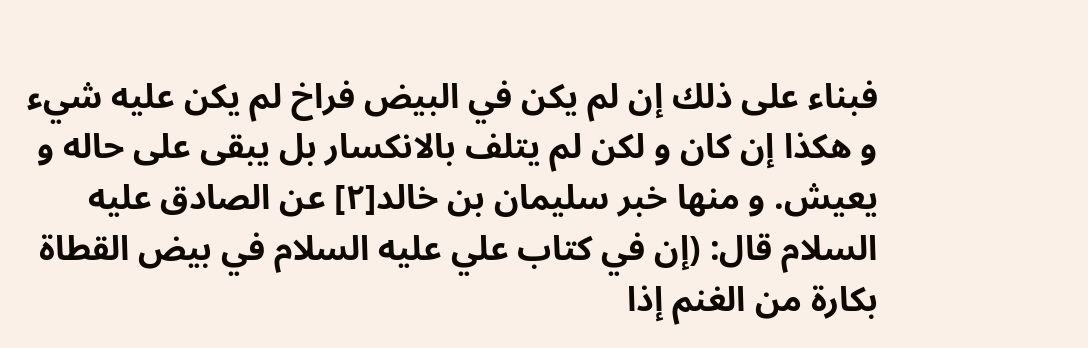فبناء على ذلك إن لم يكن في البيض فراخ لم يكن عليه شيء و هكذا إن كان و لكن لم يتلف بالانكسار بل يبقى على حاله و يعيش. و منها خبر سليمان بن خالد[٢] عن الصادق عليه السلام قال: (إن في كتاب علي عليه السلام في بيض القطاة بكارة من الغنم إذا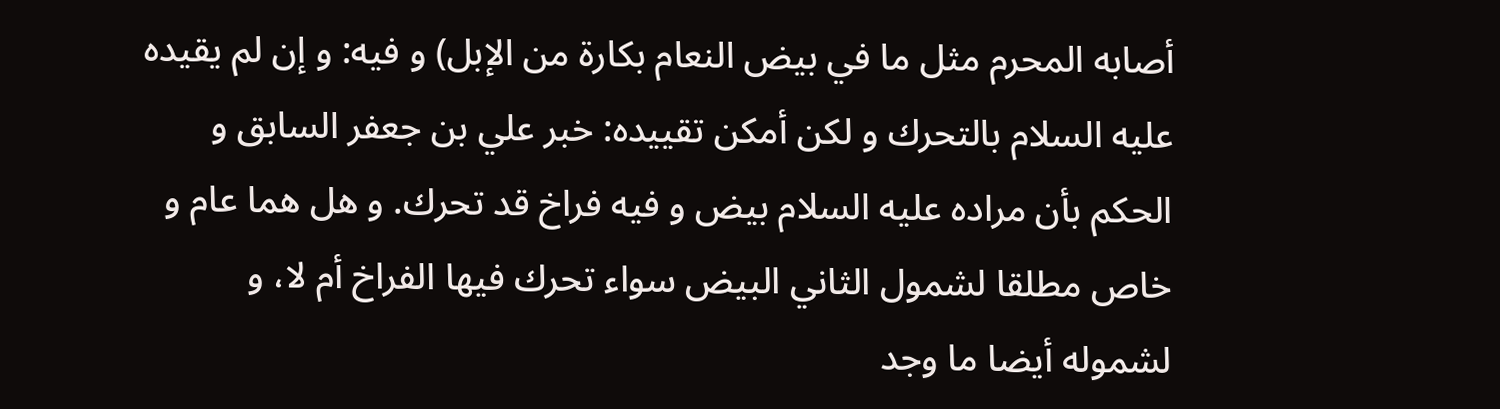أصابه المحرم مثل ما في بيض النعام بكارة من الإبل) و فيه: و إن لم يقيده عليه السلام بالتحرك و لكن أمكن تقييده: خبر علي بن جعفر السابق و الحكم بأن مراده عليه السلام بيض و فيه فراخ قد تحرك. و هل هما عام و خاص مطلقا لشمول الثاني البيض سواء تحرك فيها الفراخ أم لا، و لشموله أيضا ما وجد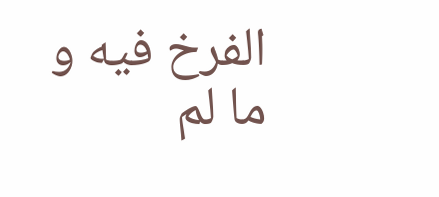الفرخ فيه و ما لم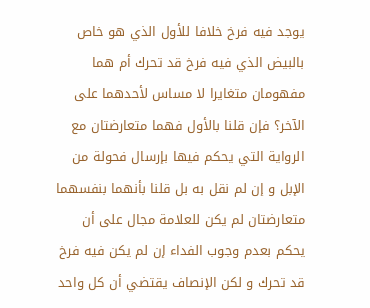يوجد فيه فرخ خلافا للأول الذي هو خاص بالبيض الذي فيه فرخ قد تحرك أم هما مفهومان متغايرا لا مساس لأحدهما على الآخر؟ فإن قلنا بالأول فهما متعارضتان مع الرواية التي يحكم فيها بإرسال فحولة من الإبل و إن لم نقل به بل قلنا بأنهما بنفسهما متعارضتان لم يكن للعلامة مجال على أن يحكم بعدم وجوب الفداء إن لم يكن فيه فرخ قد تحرك و لكن الإنصاف يقتضي أن كل واحد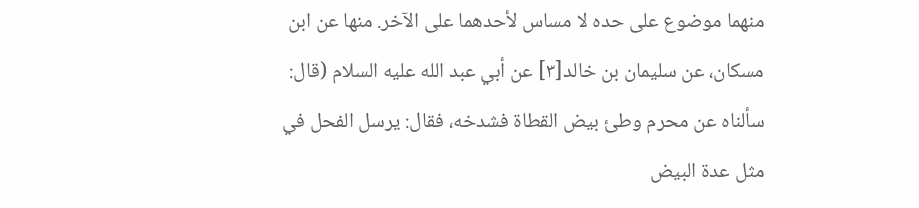منهما موضوع على حده لا مساس لأحدهما على الآخر. منها عن ابن مسكان، عن سليمان بن خالد[٣] عن أبي عبد الله عليه السلام (قال: سألناه عن محرم وطئ بيض القطاة فشدخه، فقال: يرسل الفحل في مثل عدة البيض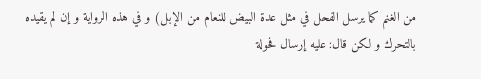من الغنم كما يرسل الفحل في مثل عدة البيض للنعام من الإبل) و في هذه الرواية و إن لم يقيده بالتحرك و لكن قال: عليه إرسال فحولة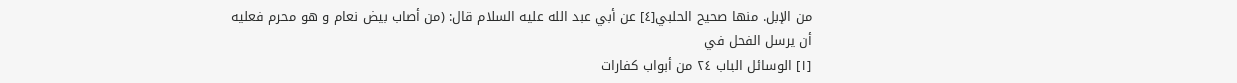من الإبل. منها صحيح الحلبي[٤] عن أبي عبد الله عليه السلام قال: (من أصاب بيض نعام و هو محرم فعليه أن يرسل الفحل في
[١] الوسائل الباب ٢٤ من أبواب كفارات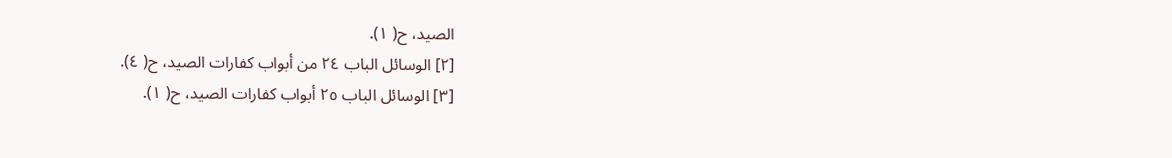الصيد، ح( ١).
[٢] الوسائل الباب ٢٤ من أبواب كفارات الصيد، ح( ٤).
[٣] الوسائل الباب ٢٥ أبواب كفارات الصيد، ح( ١).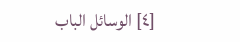[٤] الوسائل الباب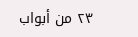٢٣ من أبواب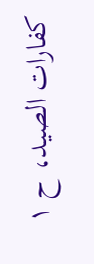كفارات الصيد، ح ١